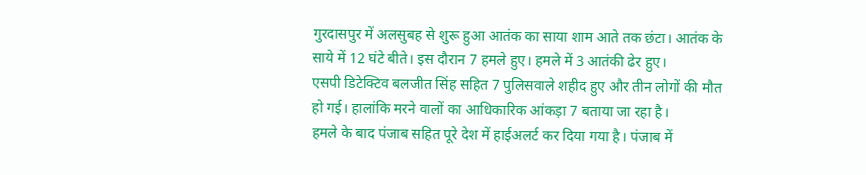गुरदासपुर में अलसुबह से शुरू हुआ आतंक का साया शाम आते तक छंटा। आतंक के साये में 12 घंटे बीते। इस दौरान 7 हमले हुए। हमले में 3 आतंकी ढेर हुए।
एसपी डिटेक्टिव बलजीत सिंह सहित 7 पुलिसवाले शहीद हुए और तीन लोगों की मौत हो गई। हालांकि मरने वालों का आधिकारिक आंकड़ा 7 बताया जा रहा है।
हमले के बाद पंजाब सहित पूरे देश में हाईअलर्ट कर दिया गया है। पंजाब में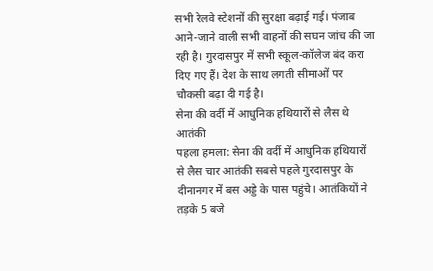सभी रेलवे स्टेशनों की सुरक्षा बढ़ाई गई। पंजाब आने-जाने वाली सभी वाहनों की सघन जांच की जा रही है। गुरदासपुर में सभी स्कूल-कॉलेज बंद करा दिए गए हैं। देश के साथ लगती सीमाओं पर चौकसी बढ़ा दी गई है।
सेना की वर्दी में आधुनिक हथियारों से लैस थे आतंकी
पहला हमला: सेना की वर्दी में आधुनिक हथियारों से लैस चार आतंकी सबसे पहले गुरदासपुर के दीनानगर में बस अड्डे के पास पहुंचे। आतंकियों ने तड़के 5 बजे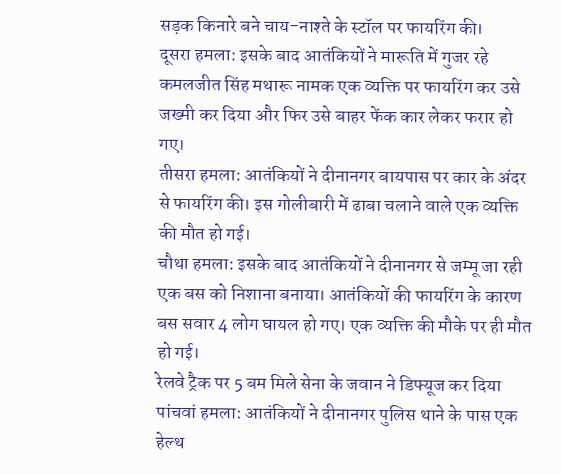सड़क किनारे बने चाय-नाश्ते के स्टॉल पर फायरिंग की।
दूसरा हमला: इसके बाद आतंकियों ने मारूति में गुजर रहे कमलजीत सिंह मथारू नामक एक व्यक्ति पर फायरिंग कर उसे जख्मी कर दिया और फिर उसे बाहर फेंक कार लेकर फरार हो गए।
तीसरा हमला: आतंकियों ने दीनानगर बायपास पर कार के अंदर से फायरिंग की। इस गोलीबारी में ढाबा चलाने वाले एक व्यक्ति की मौत हो गई।
चौथा हमला: इसके बाद आतंकियों ने दीनानगर से जम्मू जा रही एक बस को निशाना बनाया। आतंकियों की फायरिंग के कारण बस सवार 4 लोग घायल हो गए। एक व्यक्ति की मौके पर ही मौत हो गई।
रेलवे ट्रैक पर 5 बम मिले सेना के जवान ने डिफ्यूज कर दिया
पांचवां हमला: आतंकियों ने दीनानगर पुलिस थाने के पास एक हेल्थ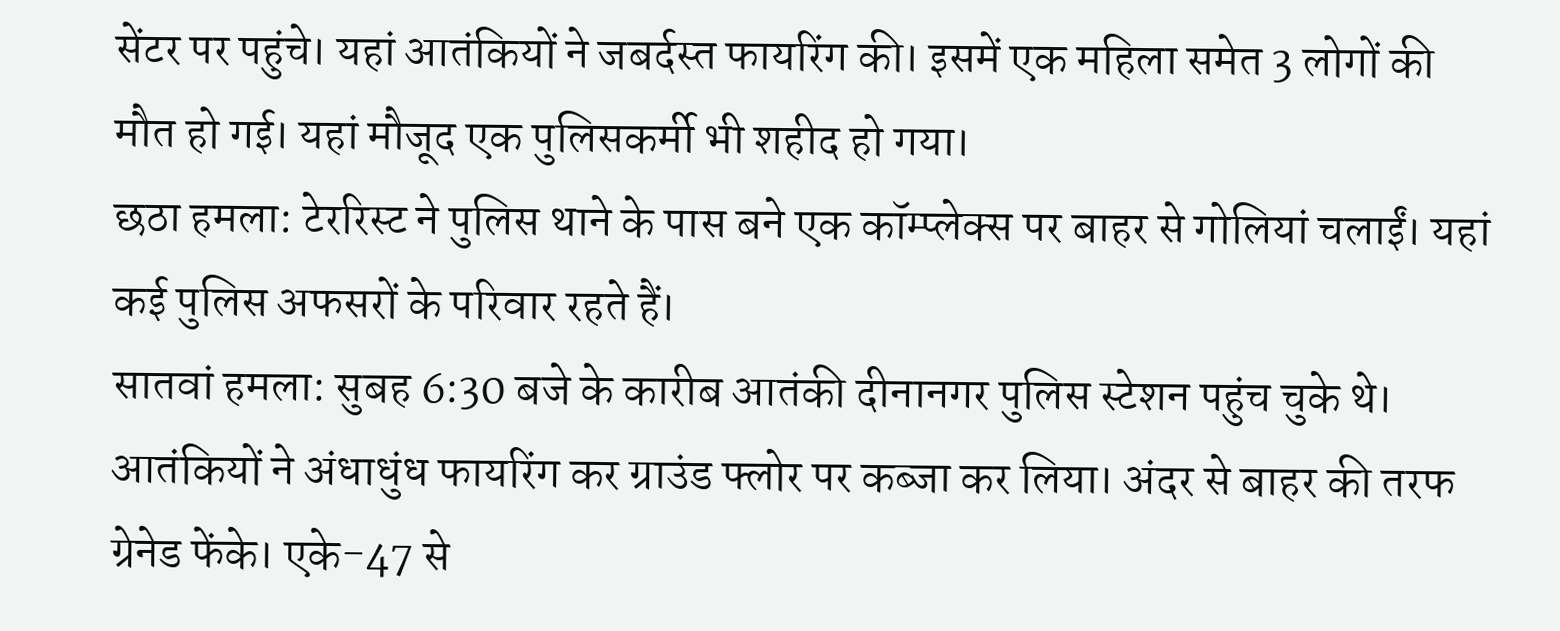सेंटर पर पहुंचे। यहां आतंकियों ने जबर्दस्त फायरिंग की। इसमें एक महिला समेत 3 लोगों की मौत हो गई। यहां मौजूद एक पुलिसकर्मी भी शहीद हो गया।
छठा हमला: टेररिस्ट ने पुलिस थाने के पास बने एक कॉम्प्लेक्स पर बाहर से गोलियां चलाईं। यहां कई पुलिस अफसरों के परिवार रहते हैं।
सातवां हमला: सुबह 6:30 बजे के कारीब आतंकी दीनानगर पुलिस स्टेशन पहुंच चुके थे। आतंकियों ने अंधाधुंध फायरिंग कर ग्राउंड फ्लोर पर कब्जा कर लिया। अंदर से बाहर की तरफ ग्रेनेड फेंके। एके-47 से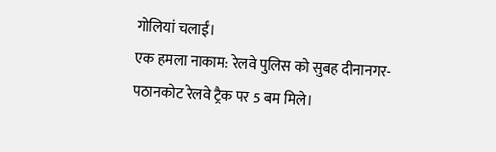गोलियां चलाईं।
एक हमला नाकाम: रेलवे पुलिस को सुबह दीनानगर-पठानकोट रेलवे ट्रैक पर 5 बम मिले।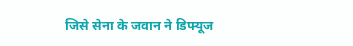जिसे सेना के जवान ने डिफ्यूज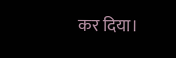कर दिया।